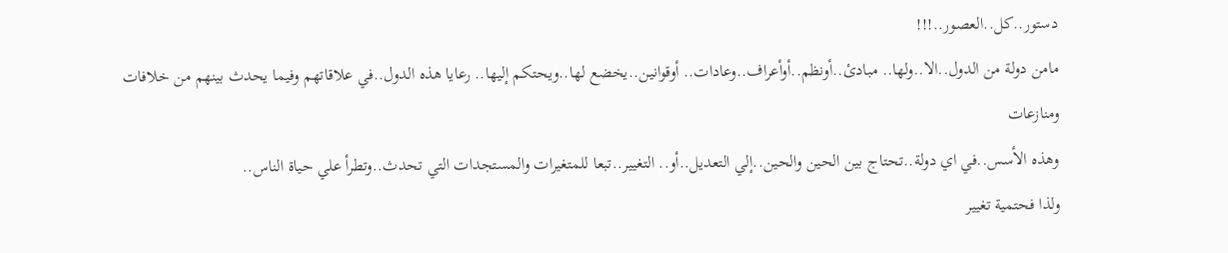دستور..كل..العصور..!!!
مامن دولة من الدول..الا..ولها.. مبادئ..أونظم..أوأعراف..وعادات.. أوقوانين..يخضع لها..ويحتكم إليها.. رعايا هذه الدول..في علاقاتهم وفيما يحدث بينهم من خلافات ومنازعات
وهذه الأسس..في اي دولة..تحتاج بين الحين والحين..إلي التعديل..أو.. التغيير..تبعا للمتغيرات والمستجدات التي تحدث..وتطرأ علي حياة الناس..
ولذا فحتمية تغيير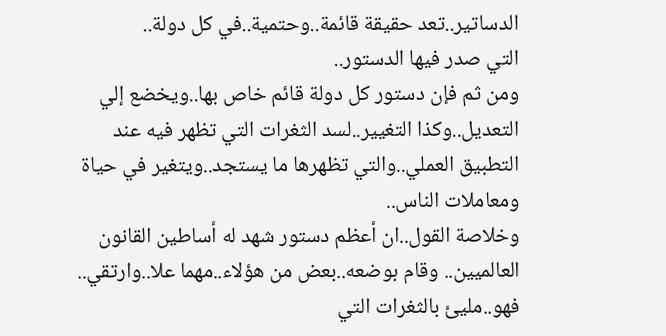الدساتير..تعد حقيقة قائمة..وحتمية..في كل دولة..
التي صدر فيها الدستور..
ومن ثم فإن دستور كل دولة قائم خاص بها..ويخضع إلي التعديل..وكذا التغيير..لسد الثغرات التي تظهر فيه عند التطبيق العملي..والتي تظهرها ما يستجد..ويتغير في حياة ومعاملات الناس..
وخلاصة القول..ان أعظم دستور شهد له أساطين القانون العالميين.. وقام بوضعه..بعض من هؤلاء..مهما علا..وارتقي..
فهو..مليئ بالثغرات التي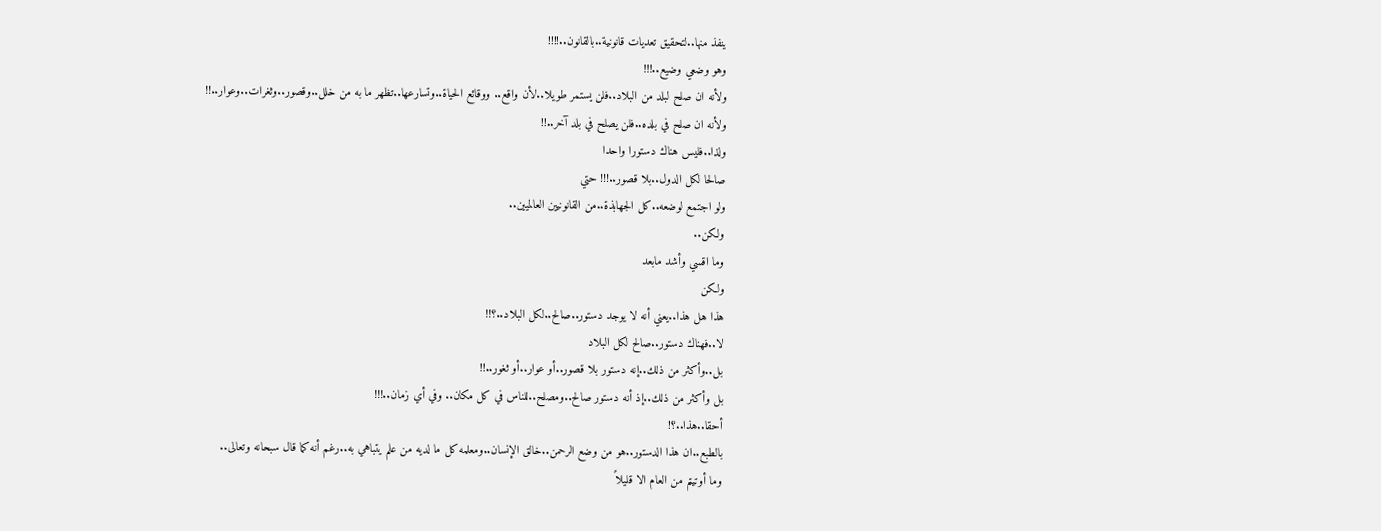ينفذ منها..لتحقيق تعديات قانونية..بالقانون..!!!!
وهو وضعي وضيع..!!!
ولأنه ان صلح لبلد من البلاد..فلن يستمر طويلا..لأن واقع.. ووقائع الحياة..وتسارعها..تظهر ما به من خلل..وقصور..وثغرات..وعوار..!!
ولأنه ان صلح في بلده..فلن يصلح في بلد آخر..!!
ولذا..فليس هناك دستورا واحدا
صالحا لكل الدول..بلا قصور..!!! حتي
ولو اجتمع لوضعه..كل الجهابذة..من القانونيين العالميين..
ولكن..
وما اقسي وأشد مابعد
ولكن
هذا هل هذا..يعني أنه لا يوجد دستور..صالح..لكل البلاد..؟!!
لا..فهناك دستور..صالح لكل البلاد
بل..وأكثر من ذلك..إنه دستور بلا قصور..أو عوار..أو ثغور..!!
بل وأكثر من ذلك..إذ أنه دستور صالح..ومصلح..للناس في كل مكان.. وفي أي زمان..!!!
أحقا..هذا..؟!
بالطبع..ان هذا الدستور..هو من وضع الرحمن..خالق الإنسان..ومعلمه كل ما لديه من علم يتباهي به..رغم أنه كما قال سبحانه وتعالى..
وما أوتيتم من العام الا قليلاً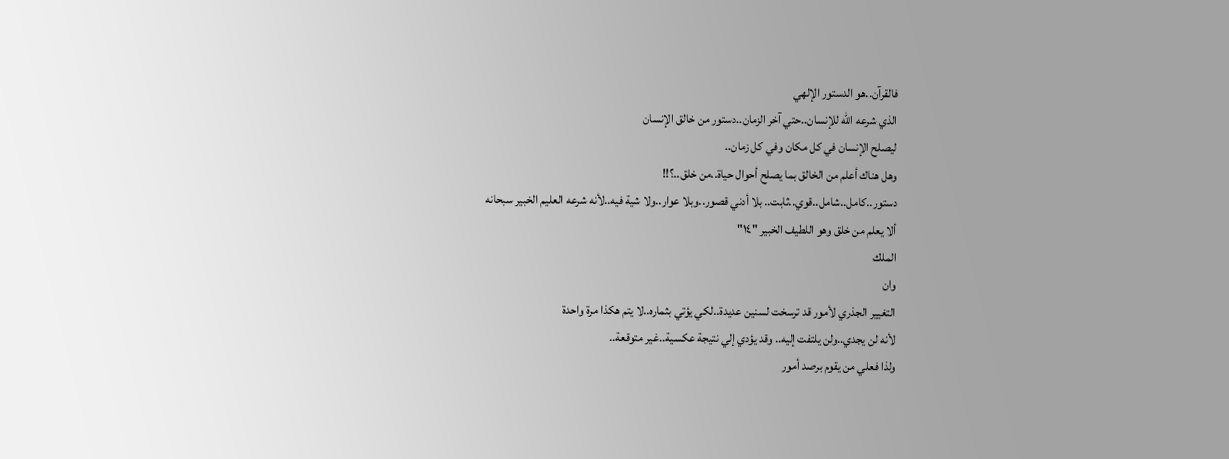فالقرآن..هو الدستور الإلهي
الذي شرعه الله للإنسان..حتي آخر الزمان..دستور من خالق الإنسان
ليصلح الإنسان في كل مكان وفي كل زمان..
وهل هناك أعلم من الخالق بما يصلح أحوال حياة..من خلق..؟!!
دستور..كامل..شامل..قوي..ثابت.. بلا أدني قصور..وبلا عوار..ولا شية فيه..لأنه شرعه العليم الخبير سبحانه
ألا يعلم من خلق وهو اللطيف الخبير "١٤"
الملك
وان
التغيير الجذري لأمور قد ترسخت لسنين عديدة..لكي يؤتي بثماره..لا يتم هكذا مرة واحدة
لأنه لن يجدي..ولن يلتفت إليه.. وقد يؤدي إلي نتيجة عكسية..غير متوقعة..
ولذا فعلي من يقوم برصد أمور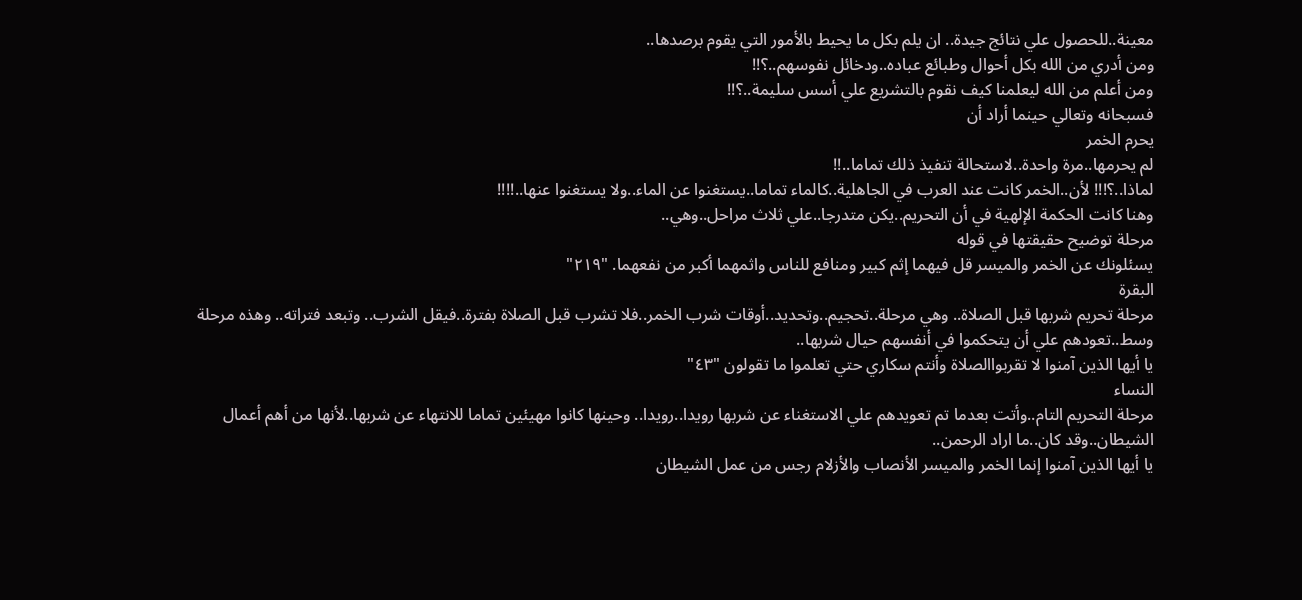معينة..للحصول علي نتائج جيدة.. ان يلم بكل ما يحيط بالأمور التي يقوم برصدها..
ومن أدري من الله بكل أحوال وطبائع عباده..ودخائل نفوسهم..؟!!
ومن أعلم من الله ليعلمنا كيف نقوم بالتشريع علي أسس سليمة..؟!!
فسبحانه وتعالي حينما أراد أن
يحرم الخمر
لم يحرمها..مرة واحدة..لاستحالة تنفيذ ذلك تماما..!!
لماذا..؟!!! لأن..الخمر كانت عند العرب في الجاهلية..كالماء تماما..يستغنوا عن الماء..ولا يستغنوا عنها..!!!!
وهنا كانت الحكمة الإلهية في أن التحريم..يكن متدرجا..علي ثلاث مراحل..وهي..
مرحلة توضيح حقيقتها في قوله
يسئلونك عن الخمر والميسر قل فيهما إثم كبير ومنافع للناس واثمهما أكبر من نفعهما. "٢١٩"
البقرة
مرحلة تحريم شربها قبل الصلاة.. وهي مرحلة..تحجيم..وتحديد..أوقات شرب الخمر..فلا تشرب قبل الصلاة بفترة..فيقل الشرب.. وتبعد فتراته.. وهذه مرحلة وسط..تعودهم علي أن يتحكموا في أنفسهم حيال شربها..
يا أيها الذين آمنوا لا تقربواالصلاة وأنتم سكاري حتي تعلموا ما تقولون "٤٣"
النساء
مرحلة التحريم التام..وأتت بعدما تم تعويدهم علي الاستغناء عن شربها رويدا..رويدا.. وحينها كانوا مهيئين تماما للانتهاء عن شربها..لأنها من أهم أعمال الشيطان..وقد كان..ما اراد الرحمن..
يا أيها الذين آمنوا إنما الخمر والميسر الأنصاب والأزلام رجس من عمل الشيطان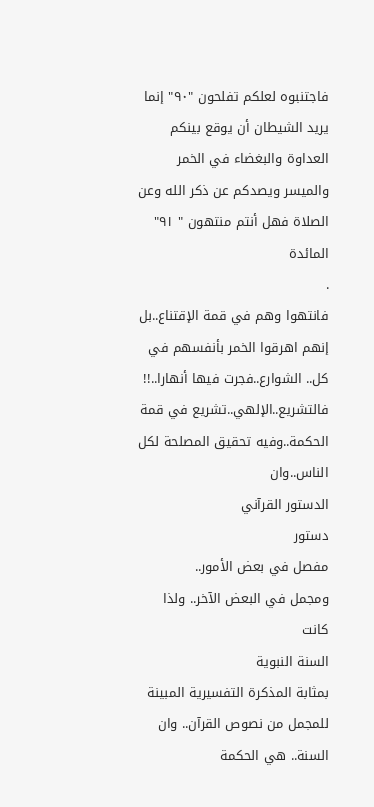فاجتنبوه لعلكم تفلحون "٩٠" إنما يريد الشيطان أن يوقع بينكم العداوة والبغضاء في الخمر والميسر ويصدكم عن ذكر الله وعن الصلاة فهل أنتم منتهون " ٩١"
المائدة
.
فانتهوا وهم في قمة الإقتناع..بل إنهم اهرقوا الخمر بأنفسهم في كل.. الشوارع..فجرت فيها أنهارا..!!
فالتشريع..الإلهي..تشريع في قمة الحكمة..وفيه تحقيق المصلحة لكل الناس..وان
الدستور القرآني
دستور
مفصل في بعض الأمور..
ومجمل في البعض الآخر.. ولذا
كانت
السنة النبوية
بمثابة المذكرة التفسيرية المبينة للمجمل من نصوص القرآن.. وان
السنة.. هي الحكمة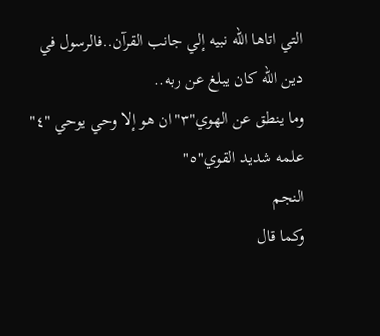التي اتاها الله نبيه إلي جانب القرآن..فالرسول في دين الله كان يبلغ عن ربه..
وما ينطق عن الهوي"٣"ان هو إلا وحي يوحي "٤"
علمه شديد القوي"٥"
النجم
وكما قال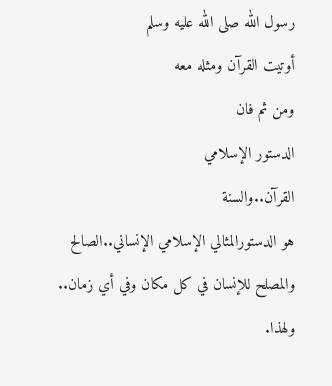رسول الله صلى الله عليه وسلم
أوتيت القرآن ومثله معه
ومن ثم فان
الدستور الإسلامي
القرآن..والسنة
هو الدستورالمثالي الإسلامي الإنساني..الصالح والمصلح للإنسان في كل مكان وفي أي زمان..
ولهذا.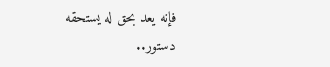فإنه يعد بحق له يستحقه
دستور..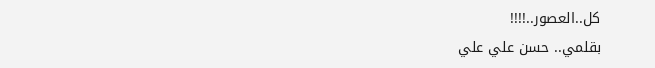كل..العصور..!!!!
بقلمي.. حسن علي علي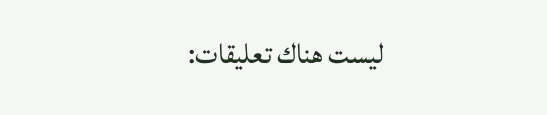ليست هناك تعليقات: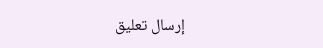إرسال تعليق